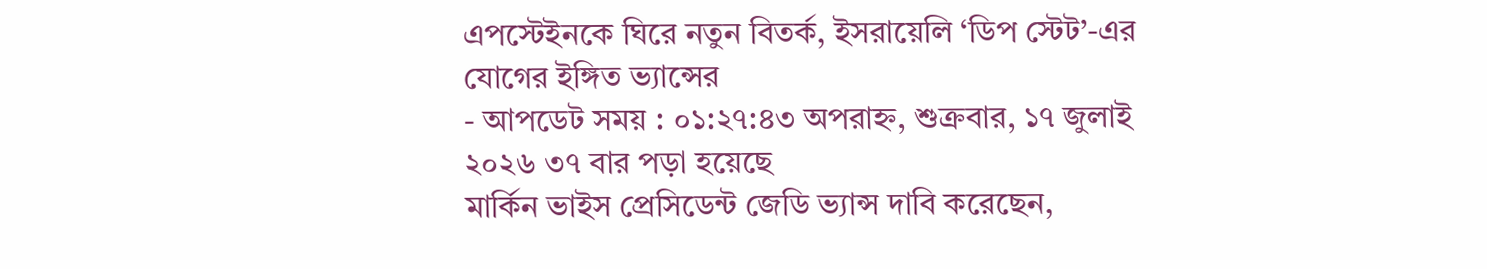এপস্টেইনকে ঘিরে নতুন বিতর্ক, ইসরায়েলি ‘ডিপ স্টেট’-এর যোগের ইঙ্গিত ভ্যান্সের
- আপডেট সময় : ০১:২৭:৪৩ অপরাহ্ন, শুক্রবার, ১৭ জুলাই ২০২৬ ৩৭ বার পড়া হয়েছে
মার্কিন ভাইস প্রেসিডেন্ট জেডি ভ্যান্স দাবি করেছেন,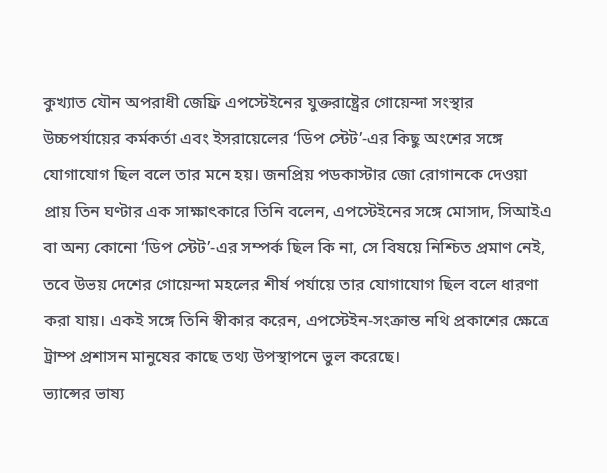কুখ্যাত যৌন অপরাধী জেফ্রি এপস্টেইনের যুক্তরাষ্ট্রের গোয়েন্দা সংস্থার উচ্চপর্যায়ের কর্মকর্তা এবং ইসরায়েলের ‘ডিপ স্টেট’-এর কিছু অংশের সঙ্গে যোগাযোগ ছিল বলে তার মনে হয়। জনপ্রিয় পডকাস্টার জো রোগানকে দেওয়া প্রায় তিন ঘণ্টার এক সাক্ষাৎকারে তিনি বলেন, এপস্টেইনের সঙ্গে মোসাদ, সিআইএ বা অন্য কোনো ‘ডিপ স্টেট’-এর সম্পর্ক ছিল কি না, সে বিষয়ে নিশ্চিত প্রমাণ নেই, তবে উভয় দেশের গোয়েন্দা মহলের শীর্ষ পর্যায়ে তার যোগাযোগ ছিল বলে ধারণা করা যায়। একই সঙ্গে তিনি স্বীকার করেন, এপস্টেইন-সংক্রান্ত নথি প্রকাশের ক্ষেত্রে ট্রাম্প প্রশাসন মানুষের কাছে তথ্য উপস্থাপনে ভুল করেছে।
ভ্যান্সের ভাষ্য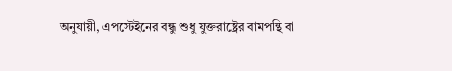অনুযায়ী, এপস্টেইনের বন্ধু শুধু যুক্তরাষ্ট্রের বামপন্থি বা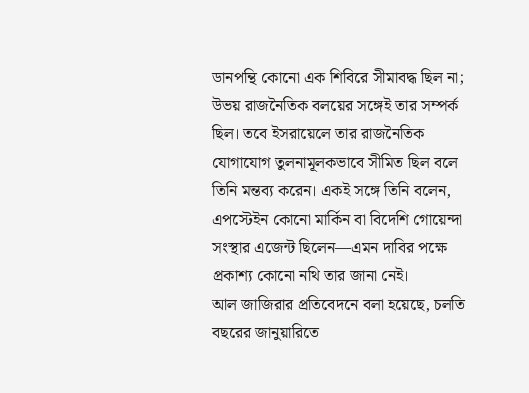ডানপন্থি কোনো এক শিবিরে সীমাবদ্ধ ছিল না; উভয় রাজনৈতিক বলয়ের সঙ্গেই তার সম্পর্ক ছিল। তবে ইসরায়েলে তার রাজনৈতিক যোগাযোগ তুলনামূলকভাবে সীমিত ছিল বলে তিনি মন্তব্য করেন। একই সঙ্গে তিনি বলেন, এপস্টেইন কোনো মার্কিন বা বিদেশি গোয়েন্দা সংস্থার এজেন্ট ছিলেন—এমন দাবির পক্ষে প্রকাশ্য কোনো নথি তার জানা নেই।
আল জাজিরার প্রতিবেদনে বলা হয়েছে, চলতি বছরের জানুয়ারিতে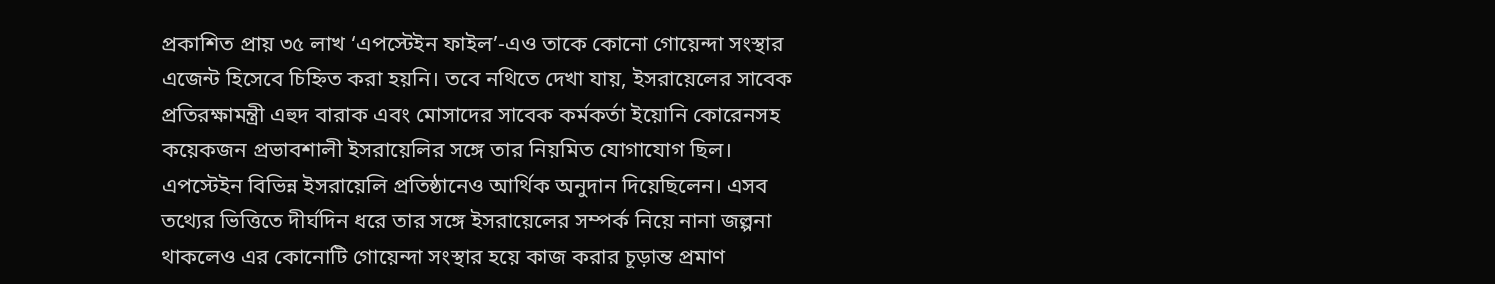প্রকাশিত প্রায় ৩৫ লাখ ‘এপস্টেইন ফাইল’-এও তাকে কোনো গোয়েন্দা সংস্থার এজেন্ট হিসেবে চিহ্নিত করা হয়নি। তবে নথিতে দেখা যায়, ইসরায়েলের সাবেক প্রতিরক্ষামন্ত্রী এহুদ বারাক এবং মোসাদের সাবেক কর্মকর্তা ইয়োনি কোরেনসহ কয়েকজন প্রভাবশালী ইসরায়েলির সঙ্গে তার নিয়মিত যোগাযোগ ছিল। এপস্টেইন বিভিন্ন ইসরায়েলি প্রতিষ্ঠানেও আর্থিক অনুদান দিয়েছিলেন। এসব তথ্যের ভিত্তিতে দীর্ঘদিন ধরে তার সঙ্গে ইসরায়েলের সম্পর্ক নিয়ে নানা জল্পনা থাকলেও এর কোনোটি গোয়েন্দা সংস্থার হয়ে কাজ করার চূড়ান্ত প্রমাণ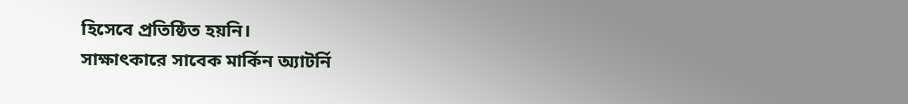হিসেবে প্রতিষ্ঠিত হয়নি।
সাক্ষাৎকারে সাবেক মার্কিন অ্যাটর্নি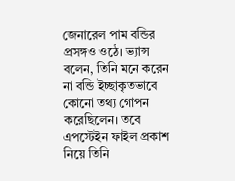জেনারেল পাম বন্ডির প্রসঙ্গও ওঠে। ভ্যান্স বলেন, তিনি মনে করেন না বন্ডি ইচ্ছাকৃতভাবে কোনো তথ্য গোপন করেছিলেন। তবে এপস্টেইন ফাইল প্রকাশ নিয়ে তিনি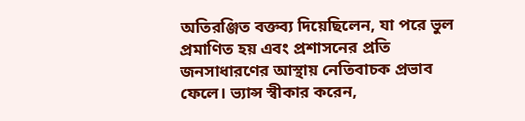অতিরঞ্জিত বক্তব্য দিয়েছিলেন, যা পরে ভুল প্রমাণিত হয় এবং প্রশাসনের প্রতি জনসাধারণের আস্থায় নেতিবাচক প্রভাব ফেলে। ভ্যান্স স্বীকার করেন,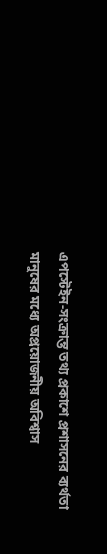এপস্টেইন-সংক্রান্ত তথ্য প্রকাশে প্রশাসনের ব্যর্থতা মানুষের মধ্যে অপ্রয়োজনীয় অবিশ্বাস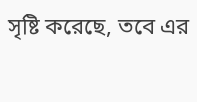সৃষ্টি করেছে, তবে এর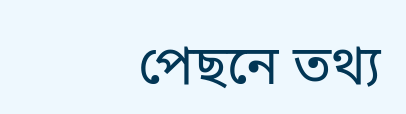পেছনে তথ্য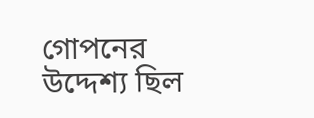গোপনের উদ্দেশ্য ছিল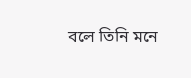বলে তিনি মনে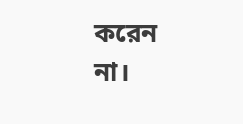করেন না।